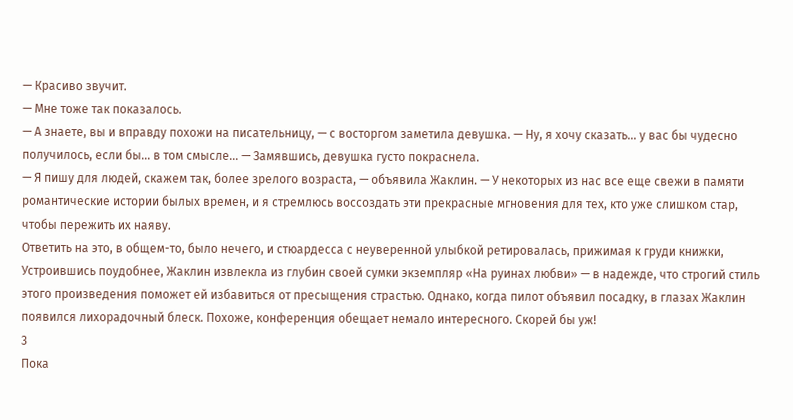— Красиво звучит.
— Мне тоже так показалось.
— А знаете, вы и вправду похожи на писательницу, — с восторгом заметила девушка. — Ну, я хочу сказать... у вас бы чудесно получилось, если бы... в том смысле... — Замявшись, девушка густо покраснела.
— Я пишу для людей, скажем так, более зрелого возраста, — объявила Жаклин. — У некоторых из нас все еще свежи в памяти романтические истории былых времен, и я стремлюсь воссоздать эти прекрасные мгновения для тех, кто уже слишком стар, чтобы пережить их наяву.
Ответить на это, в общем-то, было нечего, и стюардесса с неуверенной улыбкой ретировалась, прижимая к груди книжки, Устроившись поудобнее, Жаклин извлекла из глубин своей сумки экземпляр «На руинах любви» — в надежде, что строгий стиль этого произведения поможет ей избавиться от пресыщения страстью. Однако, когда пилот объявил посадку, в глазах Жаклин появился лихорадочный блеск. Похоже, конференция обещает немало интересного. Скорей бы уж!
3
Пока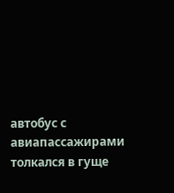автобус с авиапассажирами толкался в гуще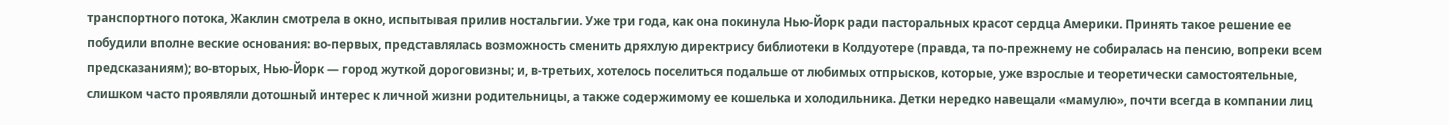транспортного потока, Жаклин смотрела в окно, испытывая прилив ностальгии. Уже три года, как она покинула Нью-Йорк ради пасторальных красот сердца Америки. Принять такое решение ее побудили вполне веские основания: во-первых, представлялась возможность сменить дряхлую директрису библиотеки в Колдуотере (правда, та по-прежнему не собиралась на пенсию, вопреки всем предсказаниям); во-вторых, Нью-Йорк — город жуткой дороговизны; и, в-третьих, хотелось поселиться подальше от любимых отпрысков, которые, уже взрослые и теоретически самостоятельные, слишком часто проявляли дотошный интерес к личной жизни родительницы, а также содержимому ее кошелька и холодильника. Детки нередко навещали «мамулю», почти всегда в компании лиц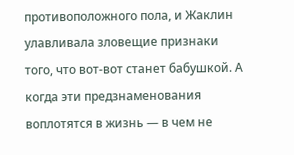противоположного пола, и Жаклин улавливала зловещие признаки того, что вот-вот станет бабушкой. А когда эти предзнаменования воплотятся в жизнь — в чем не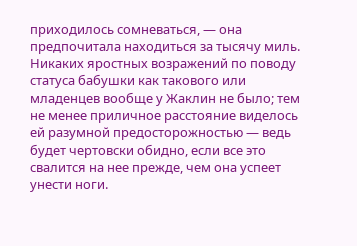приходилось сомневаться, — она предпочитала находиться за тысячу миль. Никаких яростных возражений по поводу статуса бабушки как такового или младенцев вообще у Жаклин не было; тем не менее приличное расстояние виделось ей разумной предосторожностью — ведь будет чертовски обидно, если все это свалится на нее прежде, чем она успеет унести ноги.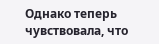Однако теперь чувствовала, что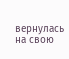вернулась на свою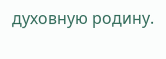духовную родину.